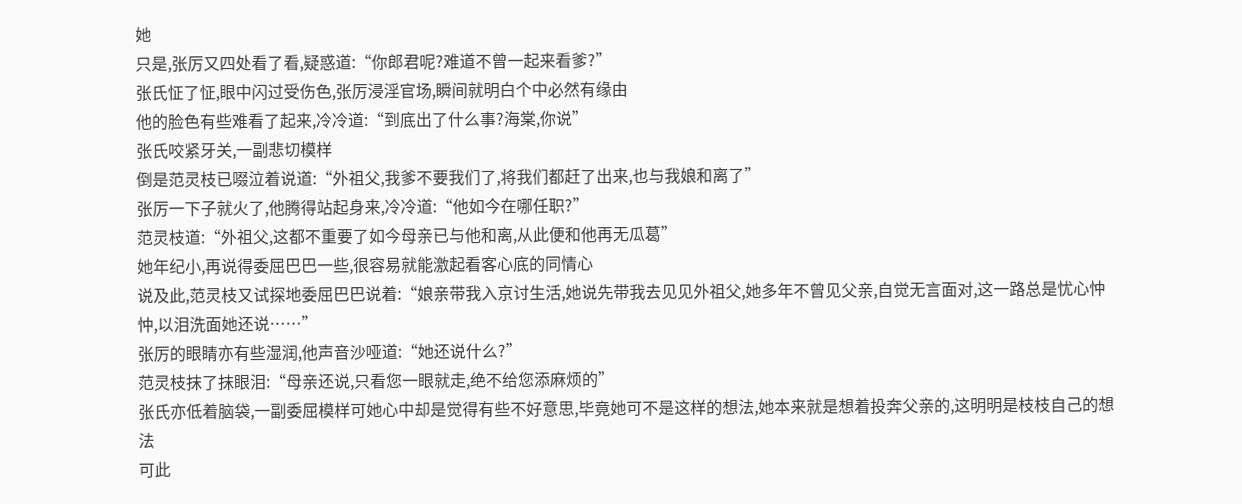她
只是,张厉又四处看了看,疑惑道:“你郎君呢?难道不曾一起来看爹?”
张氏怔了怔,眼中闪过受伤色,张厉浸淫官场,瞬间就明白个中必然有缘由
他的脸色有些难看了起来,冷冷道:“到底出了什么事?海棠,你说”
张氏咬紧牙关,一副悲切模样
倒是范灵枝已啜泣着说道:“外祖父,我爹不要我们了,将我们都赶了出来,也与我娘和离了”
张厉一下子就火了,他腾得站起身来,冷冷道:“他如今在哪任职?”
范灵枝道:“外祖父,这都不重要了如今母亲已与他和离,从此便和他再无瓜葛”
她年纪小,再说得委屈巴巴一些,很容易就能激起看客心底的同情心
说及此,范灵枝又试探地委屈巴巴说着:“娘亲带我入京讨生活,她说先带我去见见外祖父,她多年不曾见父亲,自觉无言面对,这一路总是忧心忡忡,以泪洗面她还说……”
张厉的眼睛亦有些湿润,他声音沙哑道:“她还说什么?”
范灵枝抹了抹眼泪:“母亲还说,只看您一眼就走,绝不给您添麻烦的”
张氏亦低着脑袋,一副委屈模样可她心中却是觉得有些不好意思,毕竟她可不是这样的想法,她本来就是想着投奔父亲的,这明明是枝枝自己的想法
可此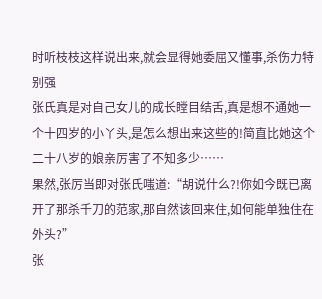时听枝枝这样说出来,就会显得她委屈又懂事,杀伤力特别强
张氏真是对自己女儿的成长瞠目结舌,真是想不通她一个十四岁的小丫头,是怎么想出来这些的!简直比她这个二十八岁的娘亲厉害了不知多少……
果然,张厉当即对张氏嗤道:“胡说什么?!你如今既已离开了那杀千刀的范家,那自然该回来住,如何能单独住在外头?”
张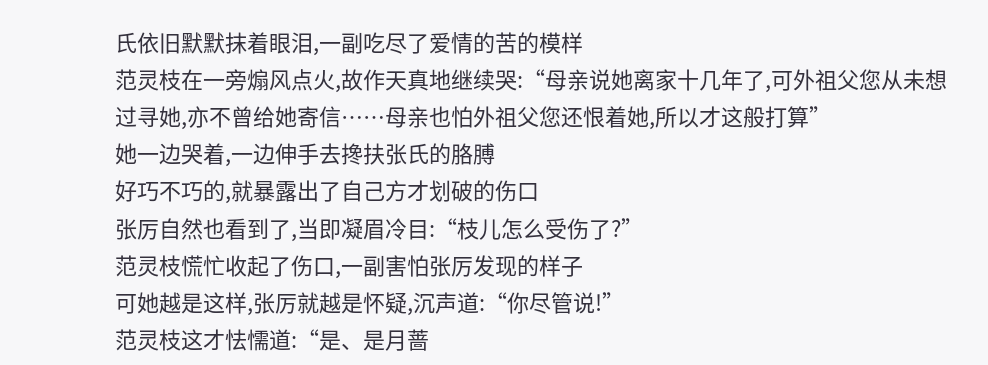氏依旧默默抹着眼泪,一副吃尽了爱情的苦的模样
范灵枝在一旁煽风点火,故作天真地继续哭:“母亲说她离家十几年了,可外祖父您从未想过寻她,亦不曾给她寄信……母亲也怕外祖父您还恨着她,所以才这般打算”
她一边哭着,一边伸手去搀扶张氏的胳膊
好巧不巧的,就暴露出了自己方才划破的伤口
张厉自然也看到了,当即凝眉冷目:“枝儿怎么受伤了?”
范灵枝慌忙收起了伤口,一副害怕张厉发现的样子
可她越是这样,张厉就越是怀疑,沉声道:“你尽管说!”
范灵枝这才怯懦道:“是、是月蔷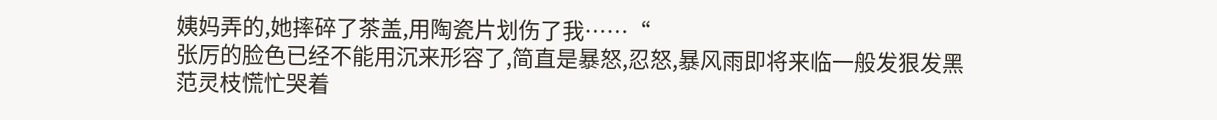姨妈弄的,她摔碎了茶盖,用陶瓷片划伤了我……“
张厉的脸色已经不能用沉来形容了,简直是暴怒,忍怒,暴风雨即将来临一般发狠发黑
范灵枝慌忙哭着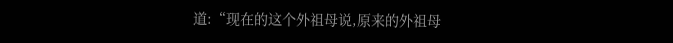道:“现在的这个外祖母说,原来的外祖母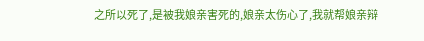之所以死了,是被我娘亲害死的,娘亲太伤心了,我就帮娘亲辩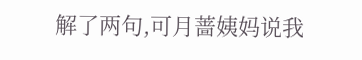解了两句,可月蔷姨妈说我